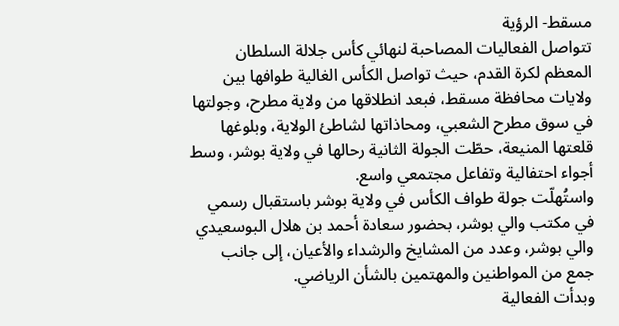مسقط- الرؤية
تتواصل الفعاليات المصاحبة لنهائي كأس جلالة السلطان المعظم لكرة القدم، حيث تواصل الكأس الغالية طوافها بين ولايات محافظة مسقط، فبعد انطلاقها من ولاية مطرح، وجولتها في سوق مطرح الشعبي، ومحاذاتها لشاطئ الولاية، وبلوغها قلعتها المنيعة، حطّت الجولة الثانية رحالها في ولاية بوشر، وسط أجواء احتفالية وتفاعل مجتمعي واسع.
واستُهلّت جولة طواف الكأس في ولاية بوشر باستقبال رسمي في مكتب والي بوشر، بحضور سعادة أحمد بن هلال البوسعيدي والي بوشر، وعدد من المشايخ والرشداء والأعيان، إلى جانب جمع من المواطنين والمهتمين بالشأن الرياضي.
وبدأت الفعالية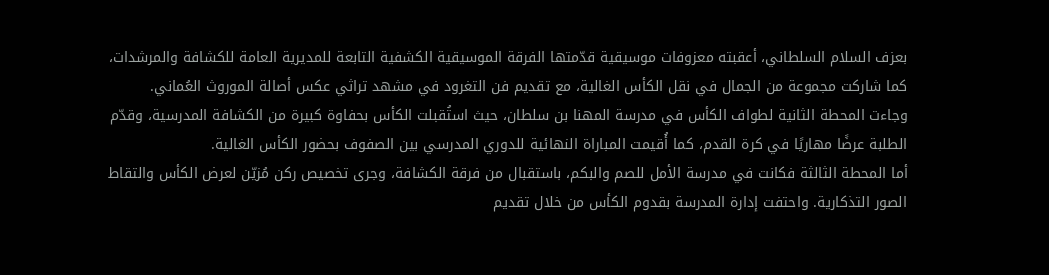بعزف السلام السلطاني، أعقبته معزوفات موسيقية قدّمتها الفرقة الموسيقية الكشفية التابعة للمديرية العامة للكشافة والمرشدات، كما شاركت مجموعة من الجمال في نقل الكأس الغالية، مع تقديم فن التغرود في مشهد تراثي عكس أصالة الموروث العُماني.
وجاءت المحطة الثانية لطواف الكأس في مدرسة المهنا بن سلطان، حيث استُقبلت الكأس بحفاوة كبيرة من الكشافة المدرسية، وقدّم الطلبة عرضًا مهاريًا في كرة القدم، كما أُقيمت المباراة النهائية للدوري المدرسي بين الصفوف بحضور الكأس الغالية.
أما المحطة الثالثة فكانت في مدرسة الأمل للصم والبكم، باستقبال من فرقة الكشافة، وجرى تخصيص ركن مُزيّن لعرض الكأس والتقاط الصور التذكارية. واحتفت إدارة المدرسة بقدوم الكأس من خلال تقديم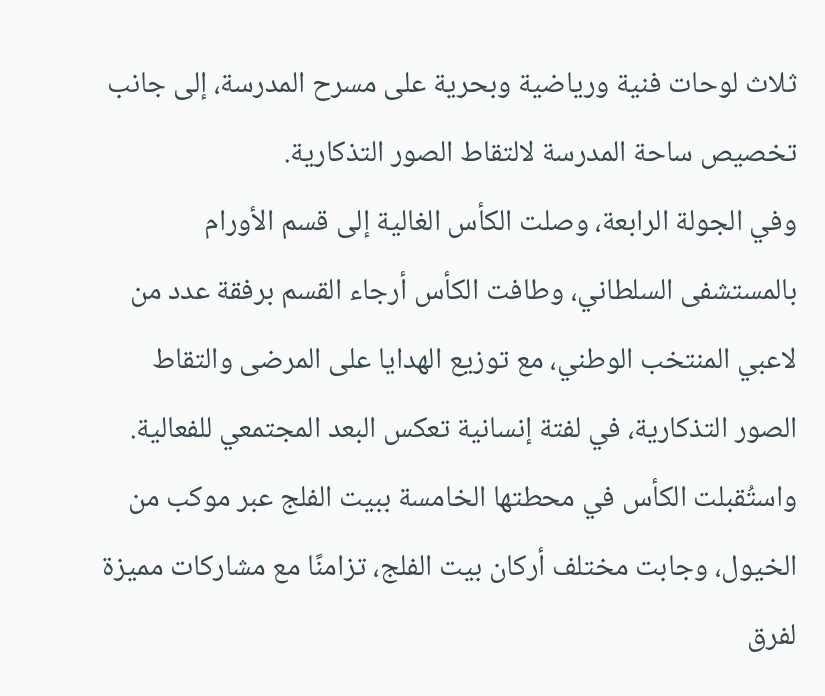ثلاث لوحات فنية ورياضية وبحرية على مسرح المدرسة، إلى جانب تخصيص ساحة المدرسة لالتقاط الصور التذكارية.
وفي الجولة الرابعة، وصلت الكأس الغالية إلى قسم الأورام بالمستشفى السلطاني، وطافت الكأس أرجاء القسم برفقة عدد من لاعبي المنتخب الوطني، مع توزيع الهدايا على المرضى والتقاط الصور التذكارية، في لفتة إنسانية تعكس البعد المجتمعي للفعالية.
واستُقبلت الكأس في محطتها الخامسة ببيت الفلج عبر موكب من الخيول، وجابت مختلف أركان بيت الفلج، تزامنًا مع مشاركات مميزة لفرق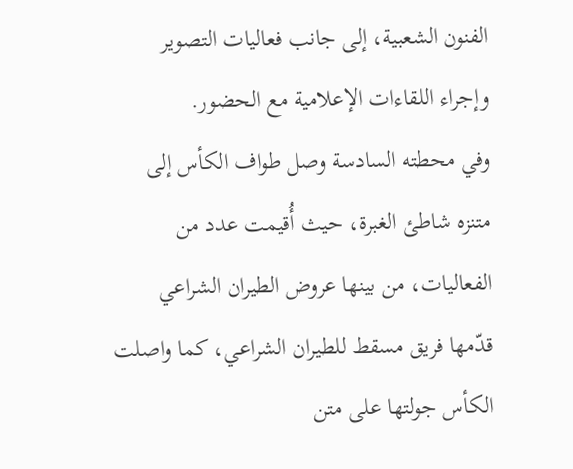الفنون الشعبية، إلى جانب فعاليات التصوير وإجراء اللقاءات الإعلامية مع الحضور.
وفي محطته السادسة وصل طواف الكأس إلى متنزه شاطئ الغبرة، حيث أُقيمت عدد من الفعاليات، من بينها عروض الطيران الشراعي قدّمها فريق مسقط للطيران الشراعي، كما واصلت الكأس جولتها على متن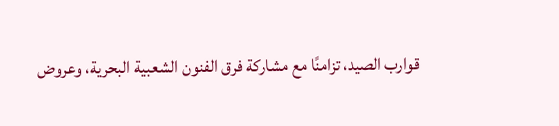قوارب الصيد، تزامنًا مع مشاركة فرق الفنون الشعبية البحرية، وعروض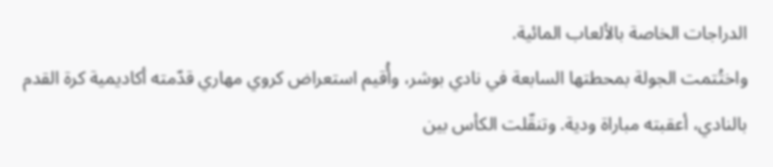الدراجات الخاصة بالألعاب المائية.
واختُتمت الجولة بمحطتها السابعة في نادي بوشر، وأُقيم استعراض كروي مهاري قدّمته أكاديمية كرة القدم بالنادي، أعقبته مباراة ودية. وتنقّلت الكأس بين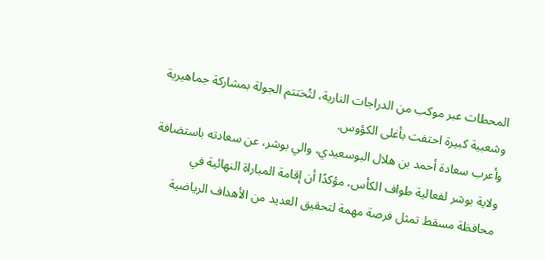المحطات عبر موكب من الدراجات النارية، لتُختتم الجولة بمشاركة جماهيرية وشعبية كبيرة احتفت بأغلى الكؤوس.
وأعرب سعادة أحمد بن هلال البوسعيدي، والي بوشر، عن سعادته باستضافة ولاية بوشر لفعالية طواف الكأس، مؤكدًا أن إقامة المباراة النهائية في محافظة مسقط تمثل فرصة مهمة لتحقيق العديد من الأهداف الرياضية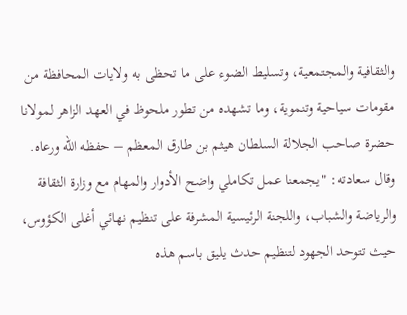والثقافية والمجتمعية، وتسليط الضوء على ما تحظى به ولايات المحافظة من مقومات سياحية وتنموية، وما تشهده من تطور ملحوظ في العهد الزاهر لمولانا حضرة صاحب الجلالة السلطان هيثم بن طارق المعظم – حفظه الله ورعاه.
وقال سعادته: "يجمعنا عمل تكاملي واضح الأدوار والمهام مع وزارة الثقافة والرياضة والشباب، واللجنة الرئيسية المشرفة على تنظيم نهائي أغلى الكؤوس، حيث تتوحد الجهود لتنظيم حدث يليق باسم هذه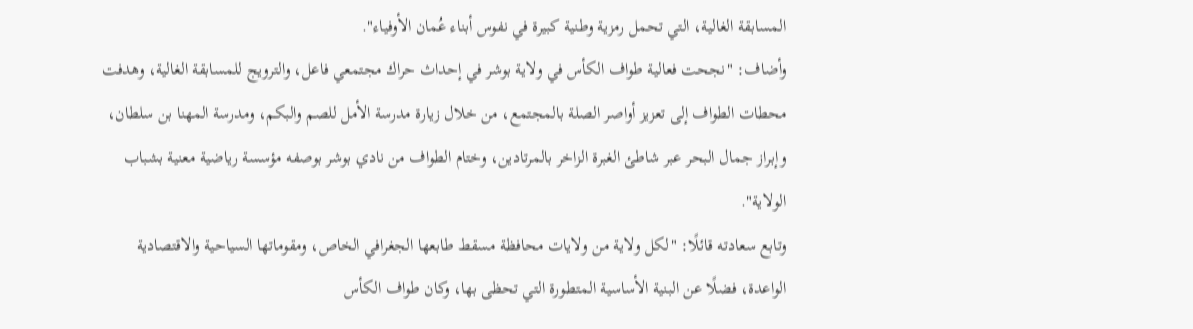المسابقة الغالية، التي تحمل رمزية وطنية كبيرة في نفوس أبناء عُمان الأوفياء".
وأضاف: "نجحت فعالية طواف الكأس في ولاية بوشر في إحداث حراك مجتمعي فاعل، والترويج للمسابقة الغالية، وهدفت محطات الطواف إلى تعزيز أواصر الصلة بالمجتمع، من خلال زيارة مدرسة الأمل للصم والبكم، ومدرسة المهنا بن سلطان، وإبراز جمال البحر عبر شاطئ الغبرة الزاخر بالمرتادين، وختام الطواف من نادي بوشر بوصفه مؤسسة رياضية معنية بشباب الولاية".
وتابع سعادته قائلًا: "لكل ولاية من ولايات محافظة مسقط طابعها الجغرافي الخاص، ومقوماتها السياحية والاقتصادية الواعدة، فضلًا عن البنية الأساسية المتطورة التي تحظى بها، وكان طواف الكأس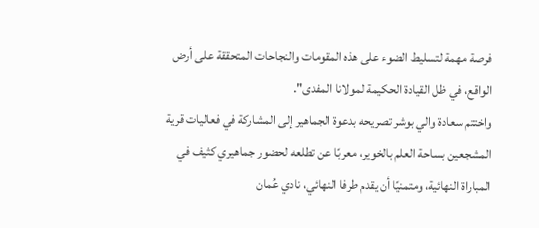فرصة مهمة لتسليط الضوء على هذه المقومات والنجاحات المتحققة على أرض الواقع، في ظل القيادة الحكيمة لمولانا المفدى".
واختتم سعادة والي بوشر تصريحه بدعوة الجماهير إلى المشاركة في فعاليات قرية المشجعين بساحة العلم بالخوير، معربًا عن تطلعه لحضور جماهيري كثيف في المباراة النهائية، ومتمنيًا أن يقدم طرفا النهائي، نادي عُمان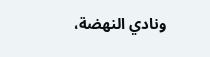ونادي النهضة،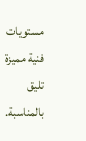مستويات فنية مميزة تليق بالمناسبة.